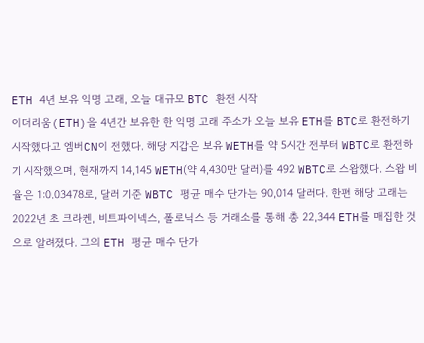ETH 4년 보유 익명 고래, 오늘 대규모 BTC 환전 시작
이더리움(ETH)을 4년간 보유한 한 익명 고래 주소가 오늘 보유 ETH를 BTC로 환전하기 시작했다고 엠버CN이 전했다. 해당 지갑은 보유 WETH를 약 5시간 전부터 WBTC로 환전하기 시작했으며, 현재까지 14,145 WETH(약 4,430만 달러)를 492 WBTC로 스왑했다. 스왑 비율은 1:0.03478로, 달러 기준 WBTC 평균 매수 단가는 90,014 달러다. 한편 해당 고래는 2022년 초 크라켄, 비트파이넥스, 폴로닉스 등 거래소를 통해 총 22,344 ETH를 매집한 것으로 알려졌다. 그의 ETH 평균 매수 단가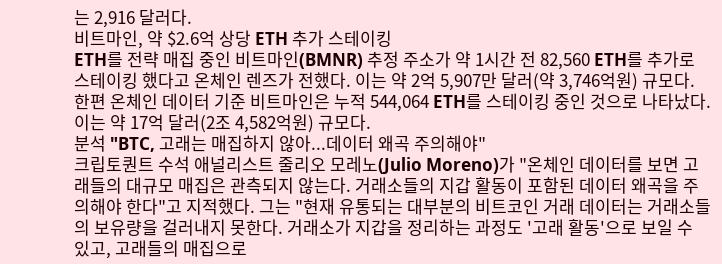는 2,916 달러다.
비트마인, 약 $2.6억 상당 ETH 추가 스테이킹
ETH를 전략 매집 중인 비트마인(BMNR) 추정 주소가 약 1시간 전 82,560 ETH를 추가로 스테이킹 했다고 온체인 렌즈가 전했다. 이는 약 2억 5,907만 달러(약 3,746억원) 규모다. 한편 온체인 데이터 기준 비트마인은 누적 544,064 ETH를 스테이킹 중인 것으로 나타났다. 이는 약 17억 달러(2조 4,582억원) 규모다.
분석 "BTC, 고래는 매집하지 않아...데이터 왜곡 주의해야"
크립토퀀트 수석 애널리스트 줄리오 모레노(Julio Moreno)가 "온체인 데이터를 보면 고래들의 대규모 매집은 관측되지 않는다. 거래소들의 지갑 활동이 포함된 데이터 왜곡을 주의해야 한다"고 지적했다. 그는 "현재 유통되는 대부분의 비트코인 거래 데이터는 거래소들의 보유량을 걸러내지 못한다. 거래소가 지갑을 정리하는 과정도 '고래 활동'으로 보일 수 있고, 고래들의 매집으로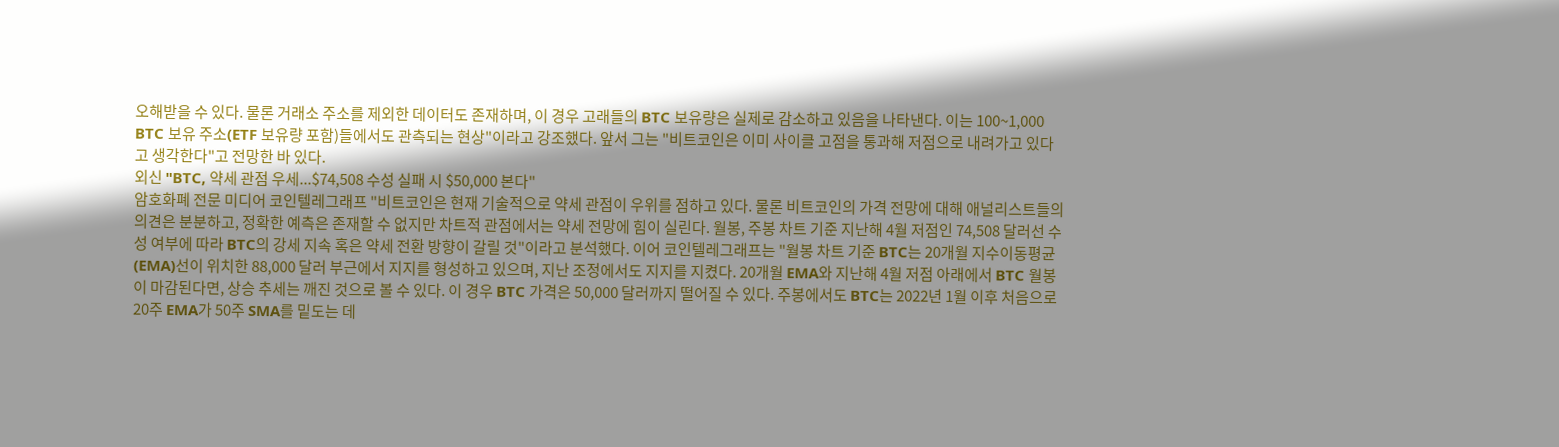오해받을 수 있다. 물론 거래소 주소를 제외한 데이터도 존재하며, 이 경우 고래들의 BTC 보유량은 실제로 감소하고 있음을 나타낸다. 이는 100~1,000 BTC 보유 주소(ETF 보유량 포함)들에서도 관측되는 현상"이라고 강조했다. 앞서 그는 "비트코인은 이미 사이클 고점을 통과해 저점으로 내려가고 있다고 생각한다"고 전망한 바 있다.
외신 "BTC, 약세 관점 우세...$74,508 수성 실패 시 $50,000 본다"
암호화폐 전문 미디어 코인텔레그래프 "비트코인은 현재 기술적으로 약세 관점이 우위를 점하고 있다. 물론 비트코인의 가격 전망에 대해 애널리스트들의 의견은 분분하고, 정확한 예측은 존재할 수 없지만 차트적 관점에서는 약세 전망에 힘이 실린다. 월봉, 주봉 차트 기준 지난해 4월 저점인 74,508 달러선 수성 여부에 따라 BTC의 강세 지속 혹은 약세 전환 방향이 갈릴 것"이라고 분석했다. 이어 코인텔레그래프는 "월봉 차트 기준 BTC는 20개월 지수이동평균(EMA)선이 위치한 88,000 달러 부근에서 지지를 형성하고 있으며, 지난 조정에서도 지지를 지켰다. 20개월 EMA와 지난해 4월 저점 아래에서 BTC 월봉이 마감된다면, 상승 추세는 깨진 것으로 볼 수 있다. 이 경우 BTC 가격은 50,000 달러까지 떨어질 수 있다. 주봉에서도 BTC는 2022년 1월 이후 처음으로 20주 EMA가 50주 SMA를 밑도는 데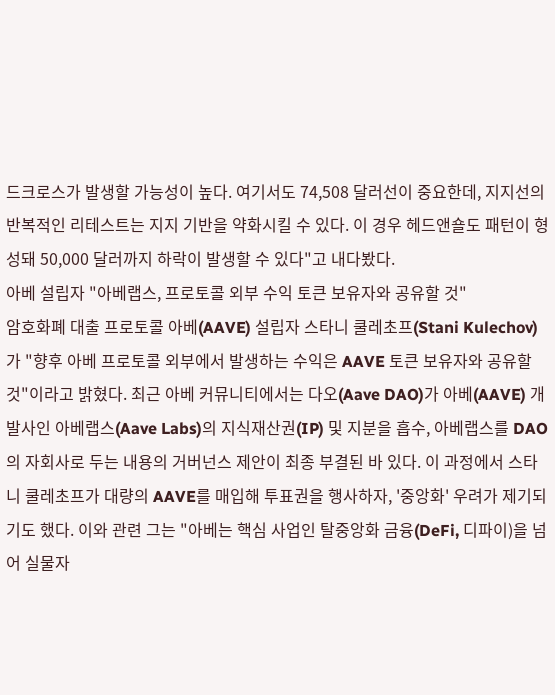드크로스가 발생할 가능성이 높다. 여기서도 74,508 달러선이 중요한데, 지지선의 반복적인 리테스트는 지지 기반을 약화시킬 수 있다. 이 경우 헤드앤숄도 패턴이 형성돼 50,000 달러까지 하락이 발생할 수 있다"고 내다봤다.
아베 설립자 "아베랩스, 프로토콜 외부 수익 토큰 보유자와 공유할 것"
암호화폐 대출 프로토콜 아베(AAVE) 설립자 스타니 쿨레초프(Stani Kulechov)가 "향후 아베 프로토콜 외부에서 발생하는 수익은 AAVE 토큰 보유자와 공유할 것"이라고 밝혔다. 최근 아베 커뮤니티에서는 다오(Aave DAO)가 아베(AAVE) 개발사인 아베랩스(Aave Labs)의 지식재산권(IP) 및 지분을 흡수, 아베랩스를 DAO의 자회사로 두는 내용의 거버넌스 제안이 최종 부결된 바 있다. 이 과정에서 스타니 쿨레초프가 대량의 AAVE를 매입해 투표권을 행사하자, '중앙화' 우려가 제기되기도 했다. 이와 관련 그는 "아베는 핵심 사업인 탈중앙화 금융(DeFi, 디파이)을 넘어 실물자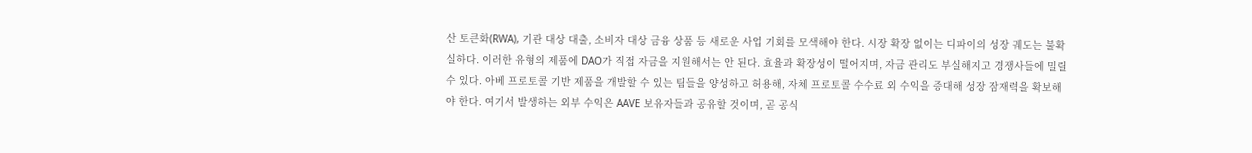산 토큰화(RWA), 기관 대상 대출, 소비자 대상 금융 상품 등 새로운 사업 기회를 모색해야 한다. 시장 확장 없이는 디파이의 성장 궤도는 불확실하다. 이러한 유형의 제품에 DAO가 직접 자금을 지원해서는 안 된다. 효율과 확장성이 떨어지며, 자금 관리도 부실해지고 경쟁사들에 밀릴 수 있다. 아베 프로토콜 기반 제품을 개발할 수 있는 팀들을 양성하고 허용해, 자체 프로토콜 수수료 외 수익을 증대해 성장 잠재력을 확보해야 한다. 여기서 발생하는 외부 수익은 AAVE 보유자들과 공유할 것이며, 곧 공식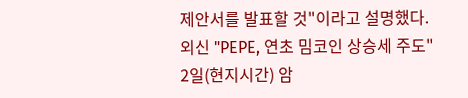제안서를 발표할 것"이라고 설명했다.
외신 "PEPE, 연초 밈코인 상승세 주도"
2일(현지시간) 암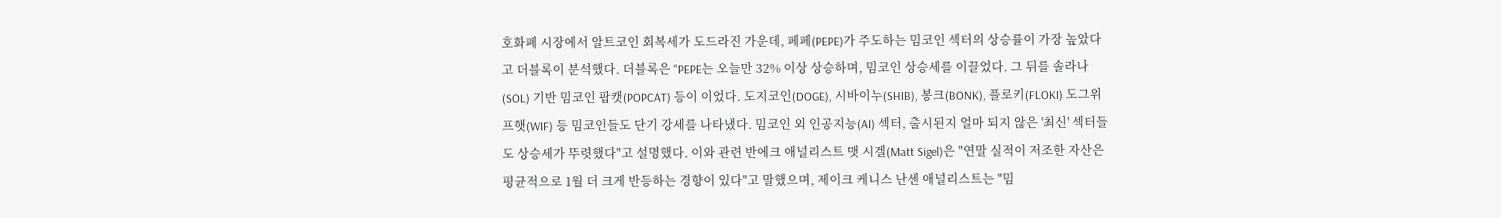호화폐 시장에서 알트코인 회복세가 도드라진 가운데, 페페(PEPE)가 주도하는 밈코인 섹터의 상승률이 가장 높았다고 더블록이 분석했다. 더블록은 "PEPE는 오늘만 32% 이상 상승하며, 밈코인 상승세를 이끌었다. 그 뒤를 솔라나(SOL) 기반 밈코인 팝캣(POPCAT) 등이 이었다. 도지코인(DOGE), 시바이누(SHIB), 봉크(BONK), 플로키(FLOKI) 도그위프햇(WIF) 등 밈코인들도 단기 강세를 나타냈다. 밈코인 외 인공지능(AI) 섹터, 출시된지 얼마 되지 않은 '최신' 섹터들도 상승세가 뚜렷했다"고 설명했다. 이와 관련 반에크 애널리스트 맷 시겔(Matt Sigel)은 "연말 실적이 저조한 자산은 평균적으로 1월 더 크게 반등하는 경향이 있다"고 말했으며, 제이크 케니스 난센 애널리스트는 "밈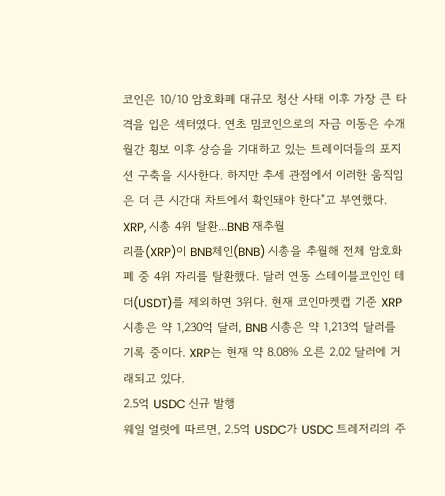코인은 10/10 암호화폐 대규모 청산 사태 이후 가장 큰 타격을 입은 섹터였다. 연초 밈코인으로의 자금 이동은 수개월간 횡보 이후 상승을 기대하고 있는 트레이더들의 포지션 구축을 시사한다. 하지만 추세 관점에서 이러한 움직임은 더 큰 시간대 차트에서 확인돼야 한다"고 부연했다.
XRP, 시총 4위 탈환...BNB 재추월
리플(XRP)이 BNB체인(BNB) 시총을 추월해 전체 암호화폐 중 4위 자리를 탈환했다. 달러 연동 스테이블코인인 테더(USDT)를 제외하면 3위다. 현재 코인마켓캡 기준 XRP 시총은 약 1,230억 달러, BNB 시총은 약 1,213억 달러를 기록 중이다. XRP는 현재 약 8.08% 오른 2.02 달러에 거래되고 있다.
2.5억 USDC 신규 발행
웨일 얼럿에 따르면, 2.5억 USDC가 USDC 트레저리의 주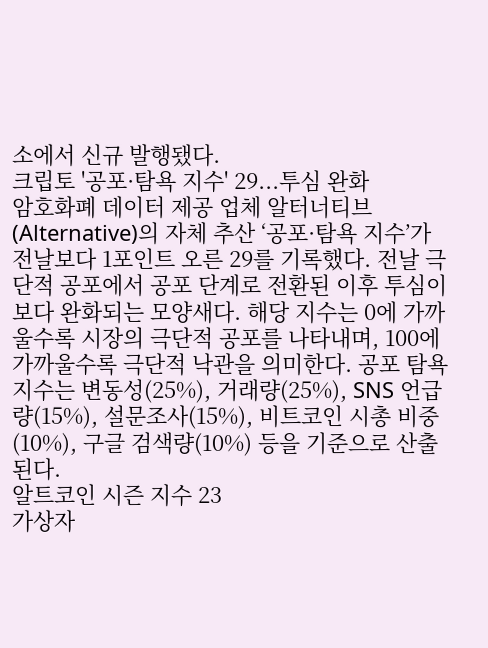소에서 신규 발행됐다.
크립토 '공포·탐욕 지수' 29...투심 완화
암호화폐 데이터 제공 업체 알터너티브(Alternative)의 자체 추산 ‘공포·탐욕 지수’가 전날보다 1포인트 오른 29를 기록했다. 전날 극단적 공포에서 공포 단계로 전환된 이후 투심이 보다 완화되는 모양새다. 해당 지수는 0에 가까울수록 시장의 극단적 공포를 나타내며, 100에 가까울수록 극단적 낙관을 의미한다. 공포 탐욕 지수는 변동성(25%), 거래량(25%), SNS 언급량(15%), 설문조사(15%), 비트코인 시총 비중(10%), 구글 검색량(10%) 등을 기준으로 산출된다.
알트코인 시즌 지수 23
가상자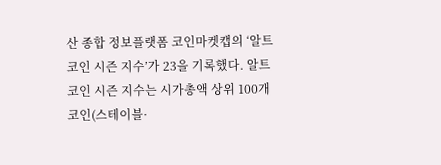산 종합 정보플랫폼 코인마켓캡의 ‘알트코인 시즌 지수’가 23을 기록했다. 알트코인 시즌 지수는 시가총액 상위 100개 코인(스테이블·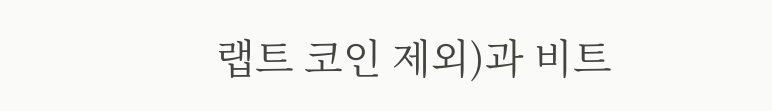랩트 코인 제외)과 비트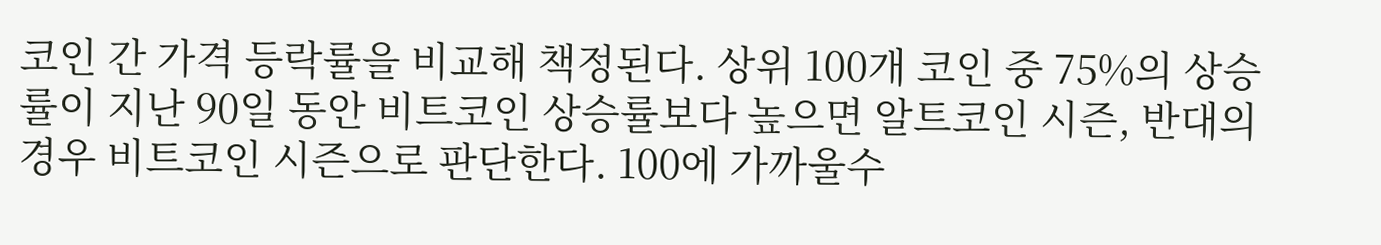코인 간 가격 등락률을 비교해 책정된다. 상위 100개 코인 중 75%의 상승률이 지난 90일 동안 비트코인 상승률보다 높으면 알트코인 시즌, 반대의 경우 비트코인 시즌으로 판단한다. 100에 가까울수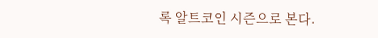록 알트코인 시즌으로 본다.